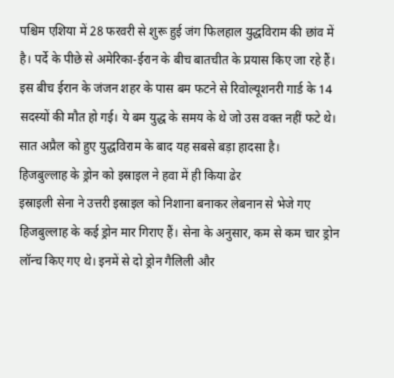पश्चिम एशिया में 28 फरवरी से शुरू हुई जंग फिलहाल युद्धविराम की छांव में है। पर्दे के पीछे से अमेरिका-ईरान के बीच बातचीत के प्रयास किए जा रहे हैं। इस बीच ईरान के जंजन शहर के पास बम फटने से रिवोल्यूशनरी गार्ड के 14 सदस्यों की मौत हो गई। ये बम युद्ध के समय के थे जो उस वक्त नहीं फटे थे। सात अप्रैल को हुए युद्धविराम के बाद यह सबसे बड़ा हादसा है।
हिजबुल्लाह के ड्रोन को इस्राइल ने हवा में ही किया ढेर
इस्राइली सेना ने उत्तरी इस्राइल को निशाना बनाकर लेबनान से भेजे गए हिजबुल्लाह के कई ड्रोन मार गिराए हैं। सेना के अनुसार, कम से कम चार ड्रोन लॉन्च किए गए थे। इनमें से दो ड्रोन गैलिली और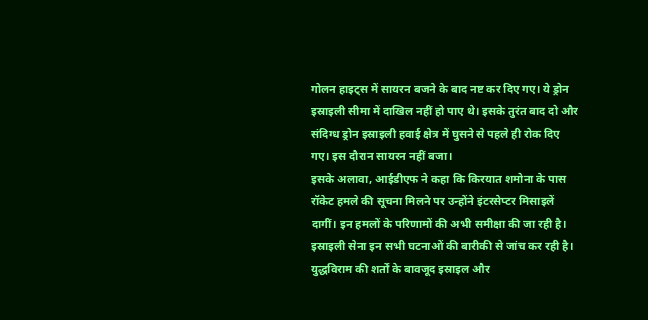गोलन हाइट्स में सायरन बजने के बाद नष्ट कर दिए गए। ये ड्रोन इस्राइली सीमा में दाखिल नहीं हो पाए थे। इसके तुरंत बाद दो और संदिग्ध ड्रोन इस्राइली हवाई क्षेत्र में घुसने से पहले ही रोक दिए गए। इस दौरान सायरन नहीं बजा।
इसके अलावा, आईडीएफ ने कहा कि किरयात शमोना के पास रॉकेट हमले की सूचना मिलने पर उन्होंने इंटरसेप्टर मिसाइलें दागीं। इन हमलों के परिणामों की अभी समीक्षा की जा रही है। इस्राइली सेना इन सभी घटनाओं की बारीकी से जांच कर रही है। युद्धविराम की शर्तों के बावजूद इस्राइल और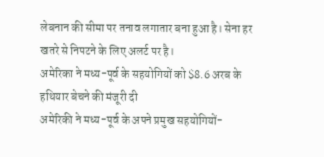लेबनान की सीमा पर तनाव लगातार बना हुआ है। सेना हर खतरे से निपटने के लिए अलर्ट पर है।
अमेरिका ने मध्य-पूर्व के सहयोगियों को $8.6 अरब के हथियार बेचने की मंजूरी दी
अमेरिकी ने मध्य-पूर्व के अपने प्रमुख सहयोगियों-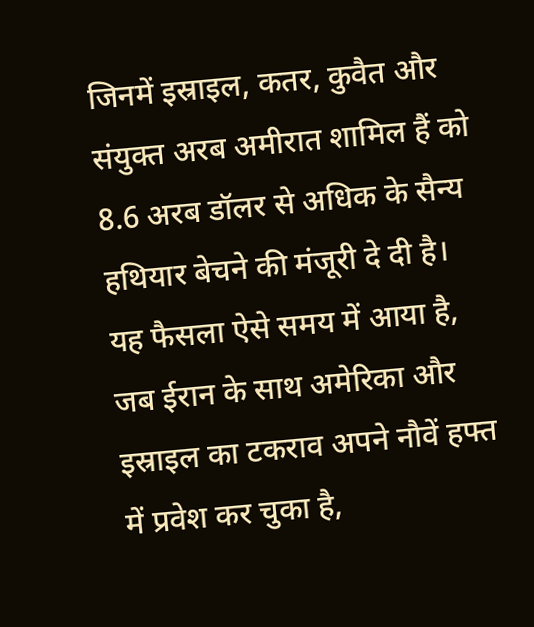जिनमें इस्राइल, कतर, कुवैत और संयुक्त अरब अमीरात शामिल हैं को 8.6 अरब डॉलर से अधिक के सैन्य हथियार बेचने की मंजूरी दे दी है। यह फैसला ऐसे समय में आया है, जब ईरान के साथ अमेरिका और इस्राइल का टकराव अपने नौवें हफ्त में प्रवेश कर चुका है,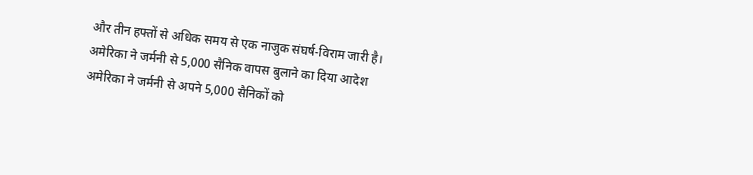और तीन हफ्तों से अधिक समय से एक नाजुक संघर्ष-विराम जारी है।
अमेरिका ने जर्मनी से 5,000 सैनिक वापस बुलाने का दिया आदेश
अमेरिका ने जर्मनी से अपने 5,000 सैनिकों को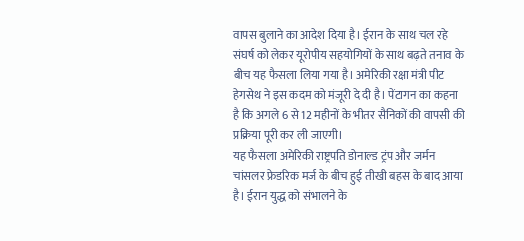वापस बुलाने का आदेश दिया है। ईरान के साथ चल रहे संघर्ष को लेकर यूरोपीय सहयोगियों के साथ बढ़ते तनाव के बीच यह फैसला लिया गया है। अमेरिकी रक्षा मंत्री पीट हेगसेथ ने इस कदम को मंजूरी दे दी है। पेंटागन का कहना है कि अगले 6 से 12 महीनों के भीतर सैनिकों की वापसी की प्रक्रिया पूरी कर ली जाएगी।
यह फैसला अमेरिकी राष्ट्रपति डोनाल्ड ट्रंप और जर्मन चांसलर फ्रेडरिक मर्ज के बीच हुई तीखी बहस के बाद आया है। ईरान युद्ध को संभालने के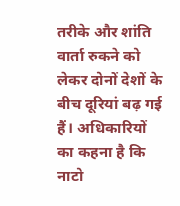तरीके और शांति वार्ता रुकने को लेकर दोनों देशों के बीच दूरियां बढ़ गई हैं। अधिकारियों का कहना है कि नाटो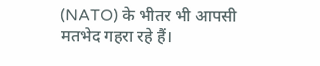(NATO) के भीतर भी आपसी मतभेद गहरा रहे हैं।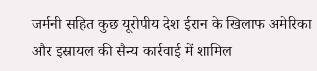जर्मनी सहित कुछ यूरोपीय देश ईरान के खिलाफ अमेरिका और इस्रायल की सैन्य कार्रवाई में शामिल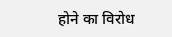होने का विरोध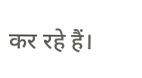कर रहे हैं।